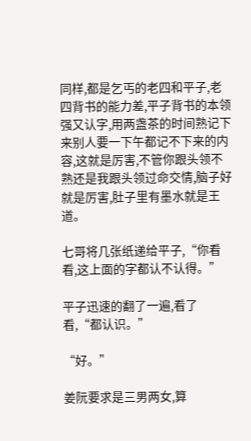同样,都是乞丐的老四和平子,老四背书的能力差,平子背书的本领强又认字,用两盏茶的时间熟记下来别人要一下午都记不下来的内容,这就是厉害,不管你跟头领不熟还是我跟头领过命交情,脑子好就是厉害,肚子里有墨水就是王道。

七哥将几张纸递给平子,“你看看,这上面的字都认不认得。”

平子迅速的翻了一遍,看了看,“都认识。”

“好。”

姜阮要求是三男两女,算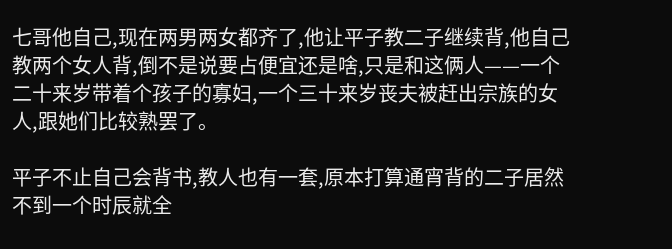七哥他自己,现在两男两女都齐了,他让平子教二子继续背,他自己教两个女人背,倒不是说要占便宜还是啥,只是和这俩人——一个二十来岁带着个孩子的寡妇,一个三十来岁丧夫被赶出宗族的女人,跟她们比较熟罢了。

平子不止自己会背书,教人也有一套,原本打算通宵背的二子居然不到一个时辰就全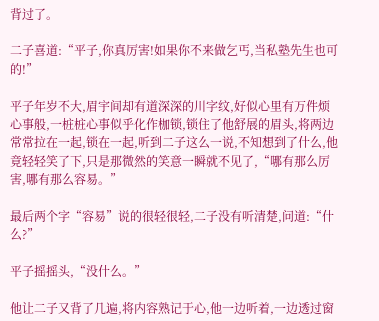背过了。

二子喜道:“平子,你真厉害!如果你不来做乞丐,当私塾先生也可的!”

平子年岁不大,眉宇间却有道深深的川字纹,好似心里有万件烦心事般,一桩桩心事似乎化作枷锁,锁住了他舒展的眉头,将两边常常拉在一起,锁在一起,听到二子这么一说,不知想到了什么,他竟轻轻笑了下,只是那微然的笑意一瞬就不见了,“哪有那么厉害,哪有那么容易。”

最后两个字“容易”说的很轻很轻,二子没有听清楚,问道:“什么?”

平子摇摇头,“没什么。”

他让二子又背了几遍,将内容熟记于心,他一边听着,一边透过窗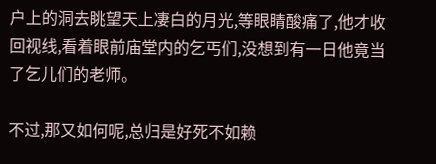户上的洞去眺望天上凄白的月光,等眼睛酸痛了,他才收回视线,看着眼前庙堂内的乞丐们,没想到有一日他竟当了乞儿们的老师。

不过,那又如何呢,总归是好死不如赖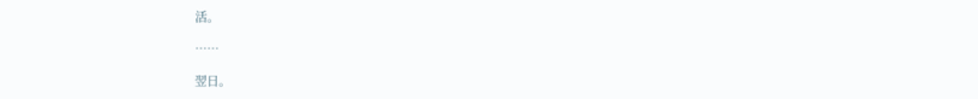活。

……

翌日。